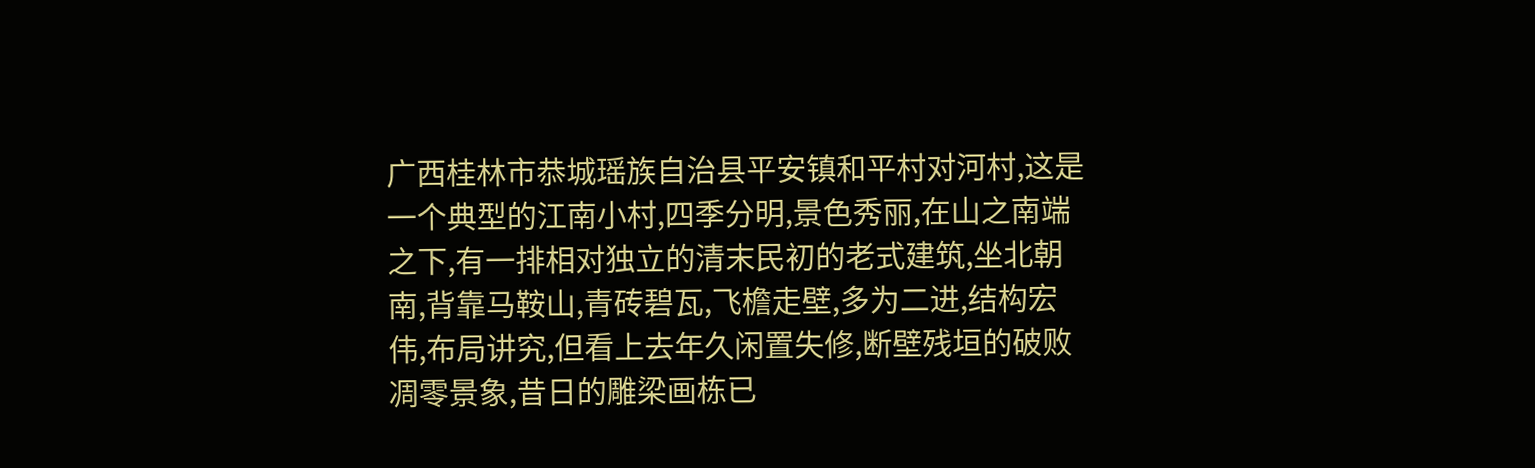广西桂林市恭城瑶族自治县平安镇和平村对河村,这是一个典型的江南小村,四季分明,景色秀丽,在山之南端之下,有一排相对独立的清末民初的老式建筑,坐北朝南,背靠马鞍山,青砖碧瓦,飞檐走壁,多为二进,结构宏伟,布局讲究,但看上去年久闲置失修,断壁残垣的破败凋零景象,昔日的雕梁画栋已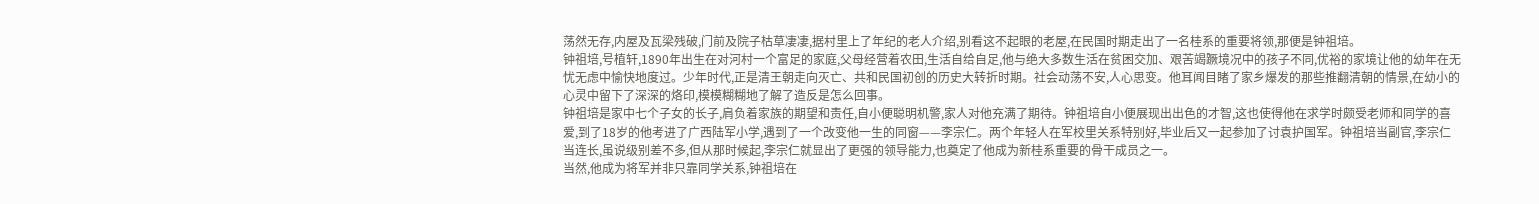荡然无存,内屋及瓦梁残破,门前及院子枯草凄凄,据村里上了年纪的老人介绍,别看这不起眼的老屋,在民国时期走出了一名桂系的重要将领,那便是钟祖培。
钟祖培,号植轩,1890年出生在对河村一个富足的家庭,父母经营着农田,生活自给自足,他与绝大多数生活在贫困交加、艰苦竭蹶境况中的孩子不同,优裕的家境让他的幼年在无忧无虑中愉快地度过。少年时代,正是清王朝走向灭亡、共和民国初创的历史大转折时期。社会动荡不安,人心思变。他耳闻目睹了家乡爆发的那些推翻清朝的情景,在幼小的心灵中留下了深深的烙印,模模糊糊地了解了造反是怎么回事。
钟祖培是家中七个子女的长子,肩负着家族的期望和责任,自小便聪明机警,家人对他充满了期待。钟祖培自小便展现出出色的才智,这也使得他在求学时颇受老师和同学的喜爱,到了18岁的他考进了广西陆军小学,遇到了一个改变他一生的同窗——李宗仁。两个年轻人在军校里关系特别好,毕业后又一起参加了讨袁护国军。钟祖培当副官,李宗仁当连长,虽说级别差不多,但从那时候起,李宗仁就显出了更强的领导能力,也奠定了他成为新桂系重要的骨干成员之一。
当然,他成为将军并非只靠同学关系,钟祖培在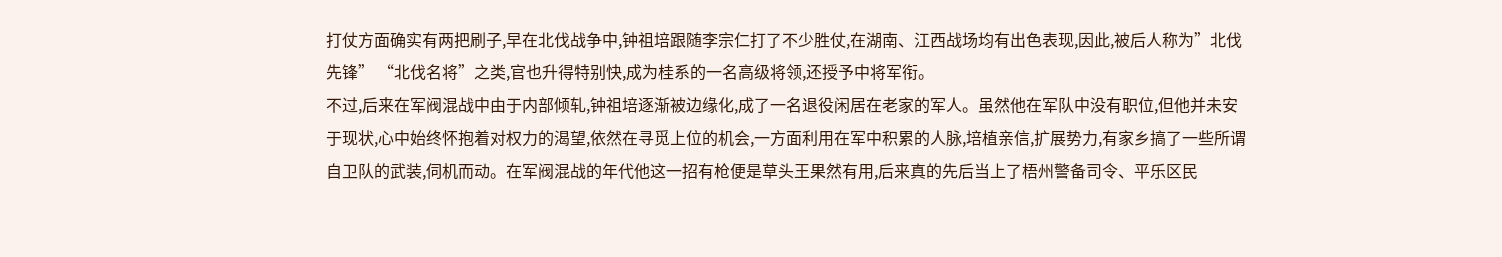打仗方面确实有两把刷子,早在北伐战争中,钟祖培跟随李宗仁打了不少胜仗,在湖南、江西战场均有出色表现,因此,被后人称为”北伐先锋” “北伐名将”之类,官也升得特别快,成为桂系的一名高级将领,还授予中将军衔。
不过,后来在军阀混战中由于内部倾轧,钟祖培逐渐被边缘化,成了一名退役闲居在老家的军人。虽然他在军队中没有职位,但他并未安于现状,心中始终怀抱着对权力的渴望,依然在寻觅上位的机会,一方面利用在军中积累的人脉,培植亲信,扩展势力,有家乡搞了一些所谓自卫队的武装,伺机而动。在军阀混战的年代他这一招有枪便是草头王果然有用,后来真的先后当上了梧州警备司令、平乐区民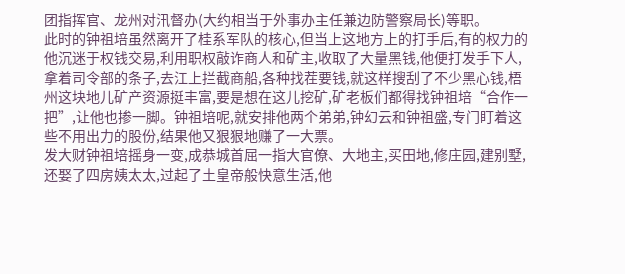团指挥官、龙州对汛督办(大约相当于外事办主任兼边防警察局长)等职。
此时的钟祖培虽然离开了桂系军队的核心,但当上这地方上的打手后,有的权力的他沉迷于权钱交易,利用职权敲诈商人和矿主,收取了大量黑钱,他便打发手下人,拿着司令部的条子,去江上拦截商船,各种找茬要钱,就这样搜刮了不少黑心钱,梧州这块地儿矿产资源挺丰富,要是想在这儿挖矿,矿老板们都得找钟祖培“合作一把”,让他也掺一脚。钟祖培呢,就安排他两个弟弟,钟幻云和钟祖盛,专门盯着这些不用出力的股份,结果他又狠狠地赚了一大票。
发大财钟祖培摇身一变,成恭城首屈一指大官僚、大地主,买田地,修庄园,建别墅,还娶了四房姨太太,过起了土皇帝般快意生活,他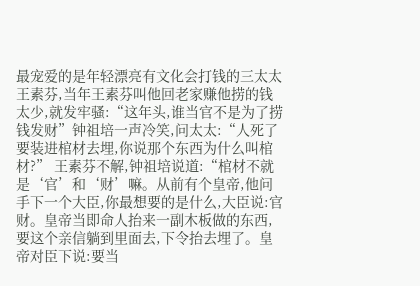最宠爱的是年轻漂亮有文化会打钱的三太太王素芬,当年王素芬叫他回老家赚他捞的钱太少,就发牢骚:“这年头,谁当官不是为了捞钱发财”钟祖培一声冷笑,问太太:“人死了要装进棺材去埋,你说那个东西为什么叫棺材?” 王素芬不解,钟祖培说道:“棺材不就是‘官’和‘财’嘛。从前有个皇帝,他问手下一个大臣,你最想要的是什么,大臣说:官财。皇帝当即命人抬来一副木板做的东西,要这个亲信躺到里面去,下令抬去埋了。皇帝对臣下说:要当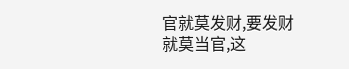官就莫发财,要发财就莫当官,这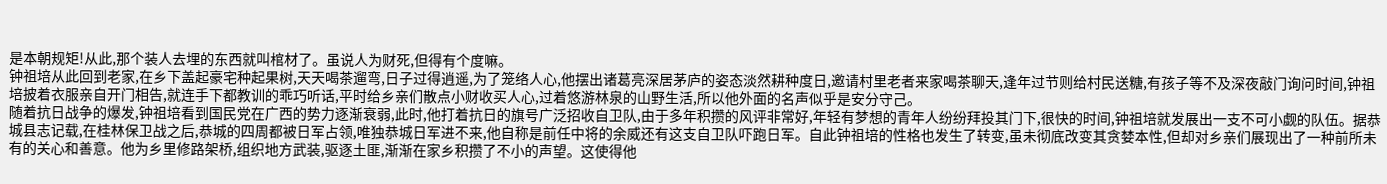是本朝规矩!从此,那个装人去埋的东西就叫棺材了。虽说人为财死,但得有个度嘛。
钟祖培从此回到老家,在乡下盖起豪宅种起果树,天天喝茶遛弯,日子过得逍遥,为了笼络人心,他摆出诸葛亮深居茅庐的姿态淡然耕种度日,邀请村里老者来家喝茶聊天,逢年过节则给村民送糖,有孩子等不及深夜敲门询问时间,钟祖培披着衣服亲自开门相告,就连手下都教训的乖巧听话,平时给乡亲们散点小财收买人心,过着悠游林泉的山野生活,所以他外面的名声似乎是安分守己。
随着抗日战争的爆发,钟祖培看到国民党在广西的势力逐渐衰弱,此时,他打着抗日的旗号广泛招收自卫队,由于多年积攒的风评非常好,年轻有梦想的青年人纷纷拜投其门下,很快的时间,钟祖培就发展出一支不可小觑的队伍。据恭城县志记载,在桂林保卫战之后,恭城的四周都被日军占领,唯独恭城日军进不来,他自称是前任中将的余威还有这支自卫队吓跑日军。自此钟祖培的性格也发生了转变,虽未彻底改变其贪婪本性,但却对乡亲们展现出了一种前所未有的关心和善意。他为乡里修路架桥,组织地方武装,驱逐土匪,渐渐在家乡积攒了不小的声望。这使得他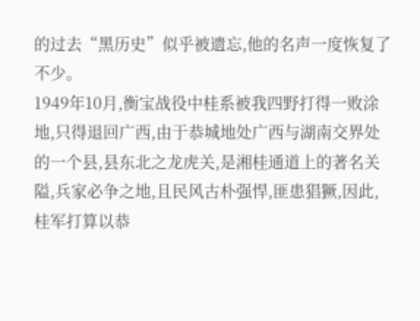的过去“黑历史”似乎被遗忘,他的名声一度恢复了不少。
1949年10月,衡宝战役中桂系被我四野打得一败涂地,只得退回广西,由于恭城地处广西与湖南交界处的一个县,县东北之龙虎关,是湘桂通道上的著名关隘,兵家必争之地,且民风古朴强悍,匪患猖獗,因此,桂军打算以恭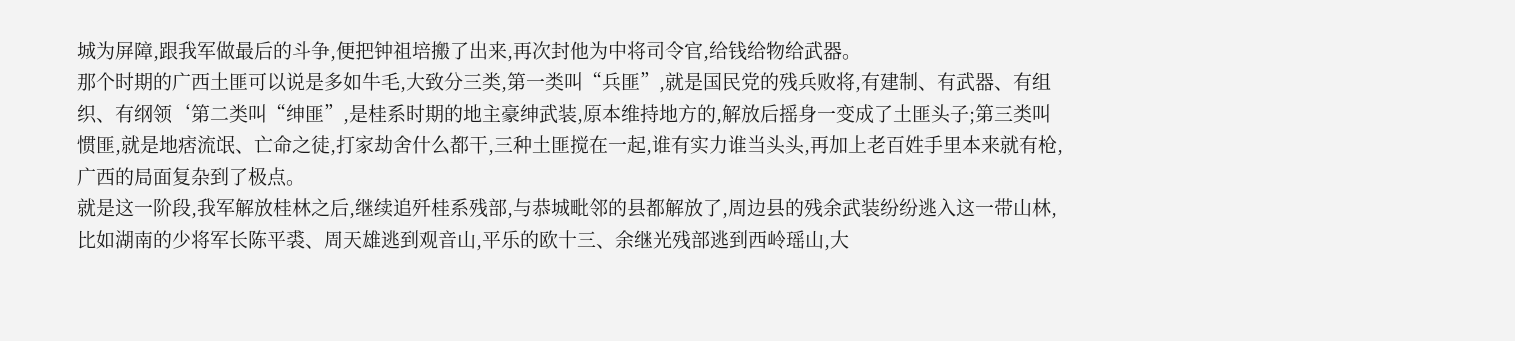城为屏障,跟我军做最后的斗争,便把钟祖培搬了出来,再次封他为中将司令官,给钱给物给武器。
那个时期的广西土匪可以说是多如牛毛,大致分三类,第一类叫“兵匪”,就是国民党的残兵败将,有建制、有武器、有组织、有纲领‘第二类叫“绅匪”,是桂系时期的地主豪绅武装,原本维持地方的,解放后摇身一变成了土匪头子;第三类叫惯匪,就是地痞流氓、亡命之徒,打家劫舍什么都干,三种土匪搅在一起,谁有实力谁当头头,再加上老百姓手里本来就有枪,广西的局面复杂到了极点。
就是这一阶段,我军解放桂林之后,继续追歼桂系残部,与恭城毗邻的县都解放了,周边县的残余武装纷纷逃入这一带山林,比如湖南的少将军长陈平裘、周天雄逃到观音山,平乐的欧十三、余继光残部逃到西岭瑶山,大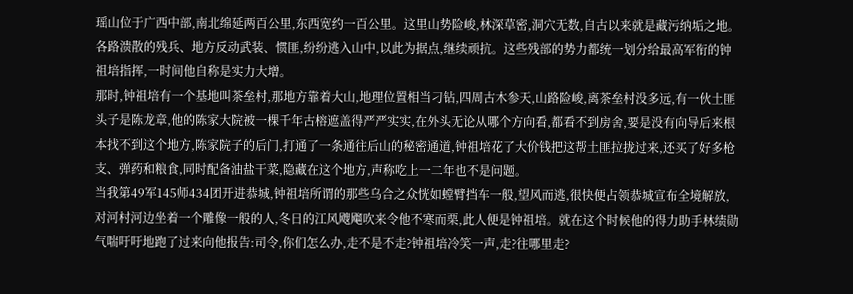瑶山位于广西中部,南北绵延两百公里,东西宽约一百公里。这里山势险峻,林深草密,洞穴无数,自古以来就是藏污纳垢之地。各路溃散的残兵、地方反动武装、惯匪,纷纷逃入山中,以此为据点,继续顽抗。这些残部的势力都统一划分给最高军衔的钟祖培指挥,一时间他自称是实力大增。
那时,钟祖培有一个基地叫茶垒村,那地方靠着大山,地理位置相当刁钻,四周古木参天,山路险峻,离茶垒村没多远,有一伙土匪头子是陈龙章,他的陈家大院被一棵千年古榕遮盖得严严实实,在外头无论从哪个方向看,都看不到房舍,要是没有向导后来根本找不到这个地方,陈家院子的后门,打通了一条通往后山的秘密通道,钟祖培花了大价钱把这帮土匪拉拢过来,还买了好多枪支、弹药和粮食,同时配备油盐干菜,隐藏在这个地方,声称吃上一二年也不是问题。
当我第49军145师434团开进恭城,钟祖培所谓的那些乌合之众恍如螳臂挡车一般,望风而逃,很快便占领恭城宣布全境解放,对河村河边坐着一个雕像一般的人,冬日的江风飕飗吹来令他不寒而栗,此人便是钟祖培。就在这个时候他的得力助手林绩勋气喘吁吁地跑了过来向他报告:司令,你们怎么办,走不是不走?钟祖培冷笑一声,走?往哪里走?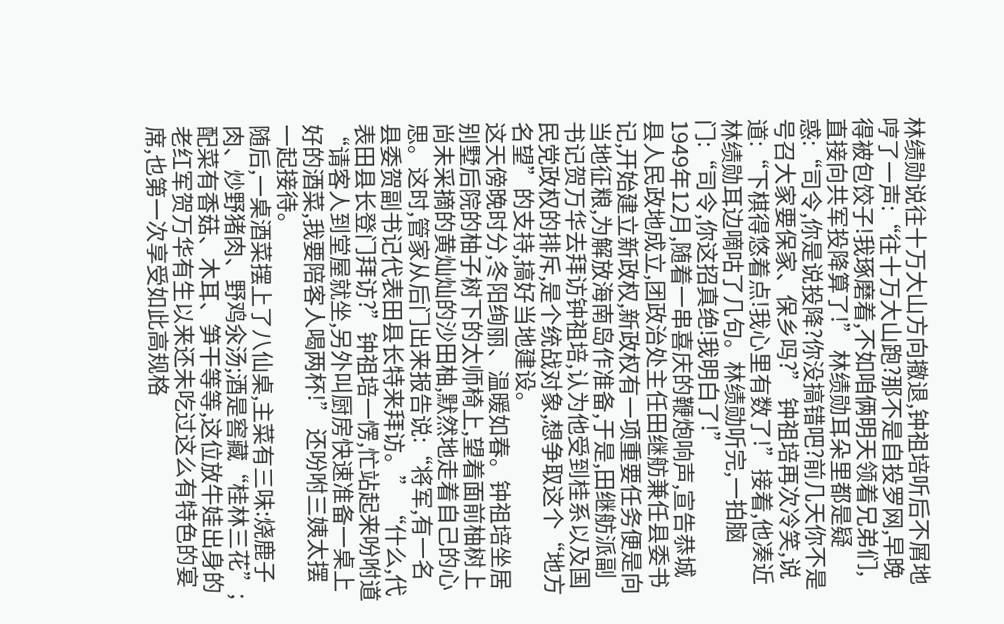林绩勋说往十万大山方向撤退,钟祖培听后不屑地哼了一声:“往十万大山跑?那不是自投罗网,早晚得被包饺子!我琢磨着,不如咱俩明天领着兄弟们,直接向共军投降算了!” 林绩勋耳朵里都是疑惑:“司令,你是说投降?你没搞错吧?前几天你不是号召大家要保家、保乡吗?” 钟祖培再次冷笑,说道:“下棋得悠着点!我心里有数了!”接着,他凑近林绩勋耳边嘀咕了几句。林绩勋听完,一拍脑门:“司令,你这招真绝!我明白了!”
1949年12月,随着一串喜庆的鞭炮响声,宣告恭城县人民政地成立,团政治处主任田继舫兼任县委书记,开始建立新政权,新政权有一项重要任务便是向当地征粮,为解放海南岛作准备,于是,田继舫派副书记贺万华去拜访钟祖培,认为他受到桂系以及国民党政权的排斥,是个统战对象,想争取这个“地方名望”的支持,搞好当地建设。
这天傍晚时分,冬阳绚丽、温暖如春。钟祖培坐居别墅后院的柚子树下的太师椅上,望着面前柚树上尚未采摘的黄灿灿的沙田柚,默然地走着自己的心思。这时,管家从后门出来报告说:“将军,有一名县委贺副书记代表田县长特来拜访。” “什么,代表田县长登门拜访?”钟祖培一愣,忙站起来吩咐道“请客人到堂屋就坐,另外叫厨房快速准备一桌上好的酒菜,我要陪客人喝两杯!” 还吩咐三姨太摆一起接待。
随后,一桌酒菜摆上了八仙桌,主菜有三味:烧鹿子肉、炒野猪肉、野鸡氽汤;酒是窖藏“桂林三花”;配菜有香菇、木耳、笋干等等,这位放牛娃出身的老红军贺万华有生以来还未吃过这么有特色的宴席,也第一次享受如此高规格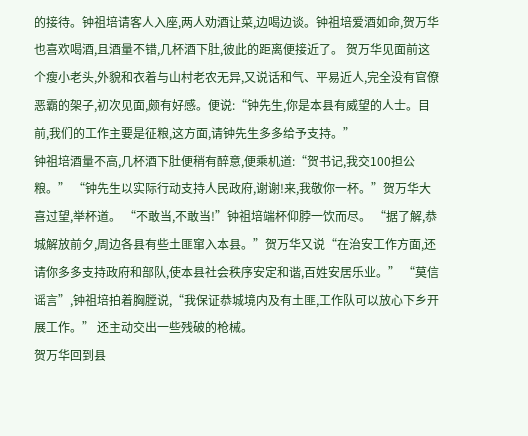的接待。钟祖培请客人入座,两人劝酒让菜,边喝边谈。钟祖培爱酒如命,贺万华也喜欢喝酒,且酒量不错,几杯酒下肚,彼此的距离便接近了。 贺万华见面前这个瘦小老头,外貌和衣着与山村老农无异,又说话和气、平易近人,完全没有官僚恶霸的架子,初次见面,颇有好感。便说:“钟先生,你是本县有威望的人士。目前,我们的工作主要是征粮,这方面,请钟先生多多给予支持。”
钟祖培酒量不高,几杯酒下肚便稍有醉意,便乘机道:“贺书记,我交100担公粮。” “钟先生以实际行动支持人民政府,谢谢!来,我敬你一杯。”贺万华大喜过望,举杯道。 “不敢当,不敢当!”钟祖培端杯仰脖一饮而尽。 “据了解,恭城解放前夕,周边各县有些土匪窜入本县。”贺万华又说“在治安工作方面,还请你多多支持政府和部队,使本县社会秩序安定和谐,百姓安居乐业。” “莫信谣言”,钟祖培拍着胸膛说,“我保证恭城境内及有土匪,工作队可以放心下乡开展工作。” 还主动交出一些残破的枪械。
贺万华回到县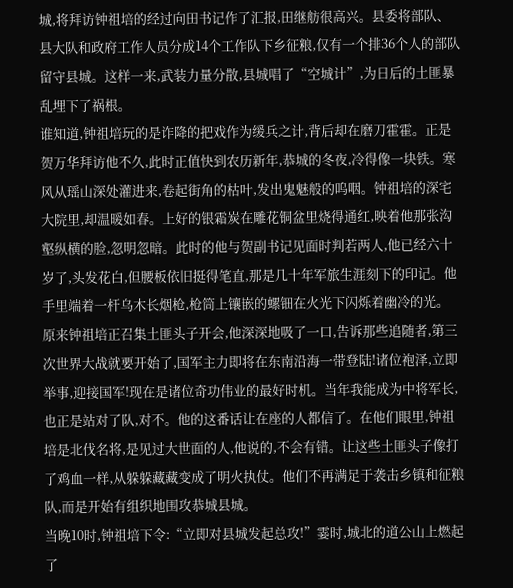城,将拜访钟祖培的经过向田书记作了汇报,田继舫很高兴。县委将部队、县大队和政府工作人员分成14个工作队下乡征粮,仅有一个排36个人的部队留守县城。这样一来,武装力量分散,县城唱了“空城计”,为日后的土匪暴乱埋下了祸根。
谁知道,钟祖培玩的是诈降的把戏作为缓兵之计,背后却在磨刀霍霍。正是贺万华拜访他不久,此时正值快到农历新年,恭城的冬夜,冷得像一块铁。寒风从瑶山深处灌进来,卷起街角的枯叶,发出鬼魅般的呜咽。钟祖培的深宅大院里,却温暖如春。上好的银霜炭在雕花铜盆里烧得通红,映着他那张沟壑纵横的脸,忽明忽暗。此时的他与贺副书记见面时判若两人,他已经六十岁了,头发花白,但腰板依旧挺得笔直,那是几十年军旅生涯刻下的印记。他手里端着一杆乌木长烟枪,枪筒上镶嵌的螺钿在火光下闪烁着幽冷的光。
原来钟祖培正召集土匪头子开会,他深深地吸了一口,告诉那些追随者,第三次世界大战就要开始了,国军主力即将在东南沿海一带登陆!诸位袍泽,立即举事,迎接国军!现在是诸位奇功伟业的最好时机。当年我能成为中将军长,也正是站对了队,对不。他的这番话让在座的人都信了。在他们眼里,钟祖培是北伐名将,是见过大世面的人,他说的,不会有错。让这些土匪头子像打了鸡血一样,从躲躲藏藏变成了明火执仗。他们不再满足于袭击乡镇和征粮队,而是开始有组织地围攻恭城县城。
当晚10时,钟祖培下令:“立即对县城发起总攻!”霎时,城北的道公山上燃起了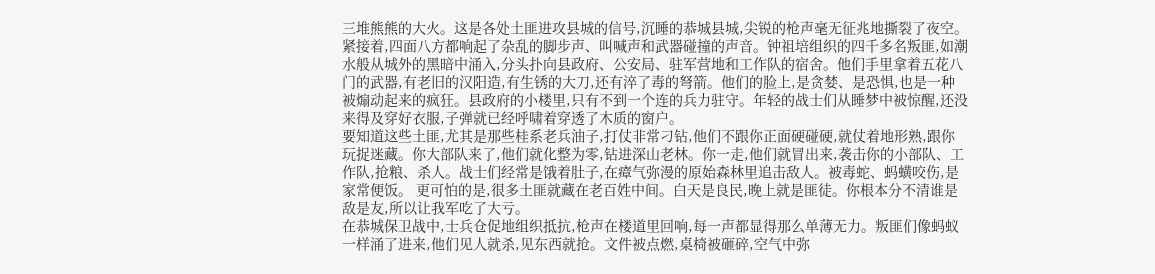三堆熊熊的大火。这是各处土匪进攻县城的信号,沉睡的恭城县城,尖锐的枪声毫无征兆地撕裂了夜空。紧接着,四面八方都响起了杂乱的脚步声、叫喊声和武器碰撞的声音。钟祖培组织的四千多名叛匪,如潮水般从城外的黑暗中涌入,分头扑向县政府、公安局、驻军营地和工作队的宿舍。他们手里拿着五花八门的武器,有老旧的汉阳造,有生锈的大刀,还有淬了毒的弩箭。他们的脸上,是贪婪、是恐惧,也是一种被煽动起来的疯狂。县政府的小楼里,只有不到一个连的兵力驻守。年轻的战士们从睡梦中被惊醒,还没来得及穿好衣服,子弹就已经呼啸着穿透了木质的窗户。
要知道这些土匪,尤其是那些桂系老兵油子,打仗非常刁钻,他们不跟你正面硬碰硬,就仗着地形熟,跟你玩捉迷藏。你大部队来了,他们就化整为零,钻进深山老林。你一走,他们就冒出来,袭击你的小部队、工作队,抢粮、杀人。战士们经常是饿着肚子,在瘴气弥漫的原始森林里追击敌人。被毒蛇、蚂蟥咬伤,是家常便饭。 更可怕的是,很多土匪就藏在老百姓中间。白天是良民,晚上就是匪徒。你根本分不清谁是敌是友,所以让我军吃了大亏。
在恭城保卫战中,士兵仓促地组织抵抗,枪声在楼道里回响,每一声都显得那么单薄无力。叛匪们像蚂蚁一样涌了进来,他们见人就杀,见东西就抢。文件被点燃,桌椅被砸碎,空气中弥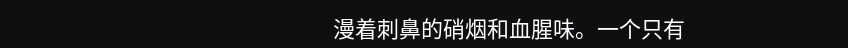漫着刺鼻的硝烟和血腥味。一个只有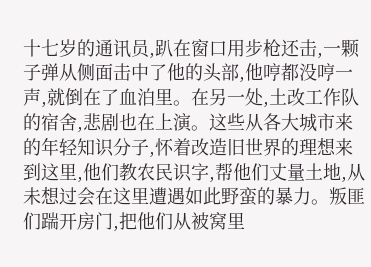十七岁的通讯员,趴在窗口用步枪还击,一颗子弹从侧面击中了他的头部,他哼都没哼一声,就倒在了血泊里。在另一处,土改工作队的宿舍,悲剧也在上演。这些从各大城市来的年轻知识分子,怀着改造旧世界的理想来到这里,他们教农民识字,帮他们丈量土地,从未想过会在这里遭遇如此野蛮的暴力。叛匪们踹开房门,把他们从被窝里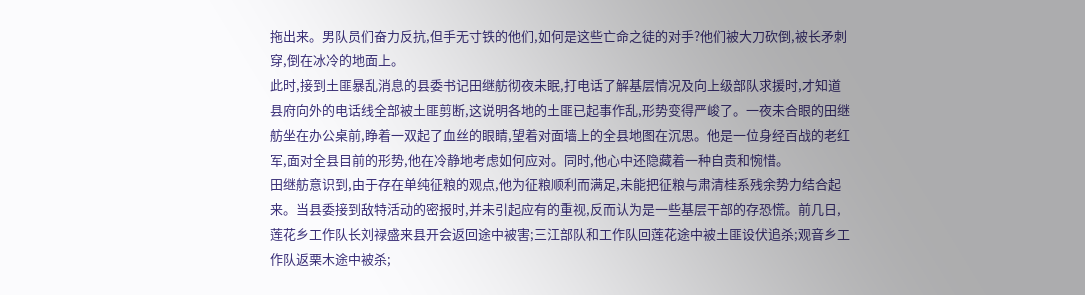拖出来。男队员们奋力反抗,但手无寸铁的他们,如何是这些亡命之徒的对手?他们被大刀砍倒,被长矛刺穿,倒在冰冷的地面上。
此时,接到土匪暴乱消息的县委书记田继舫彻夜未眠,打电话了解基层情况及向上级部队求援时,才知道县府向外的电话线全部被土匪剪断,这说明各地的土匪已起事作乱,形势变得严峻了。一夜未合眼的田继舫坐在办公桌前,睁着一双起了血丝的眼睛,望着对面墙上的全县地图在沉思。他是一位身经百战的老红军,面对全县目前的形势,他在冷静地考虑如何应对。同时,他心中还隐藏着一种自责和惋惜。
田继舫意识到,由于存在单纯征粮的观点,他为征粮顺利而满足,未能把征粮与肃清桂系残余势力结合起来。当县委接到敌特活动的密报时,并未引起应有的重视,反而认为是一些基层干部的存恐慌。前几日,莲花乡工作队长刘禄盛来县开会返回途中被害;三江部队和工作队回莲花途中被土匪设伏追杀;观音乡工作队返栗木途中被杀;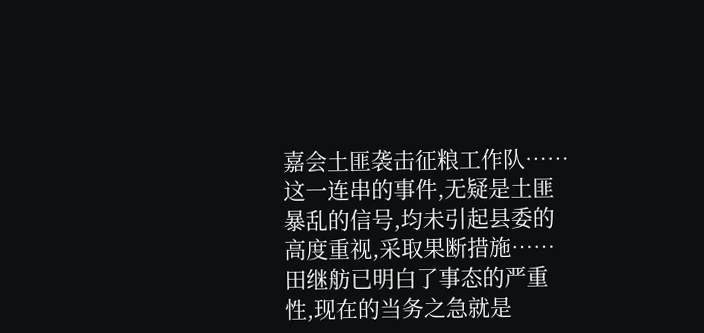嘉会土匪袭击征粮工作队……这一连串的事件,无疑是土匪暴乱的信号,均未引起县委的高度重视,采取果断措施……
田继舫已明白了事态的严重性,现在的当务之急就是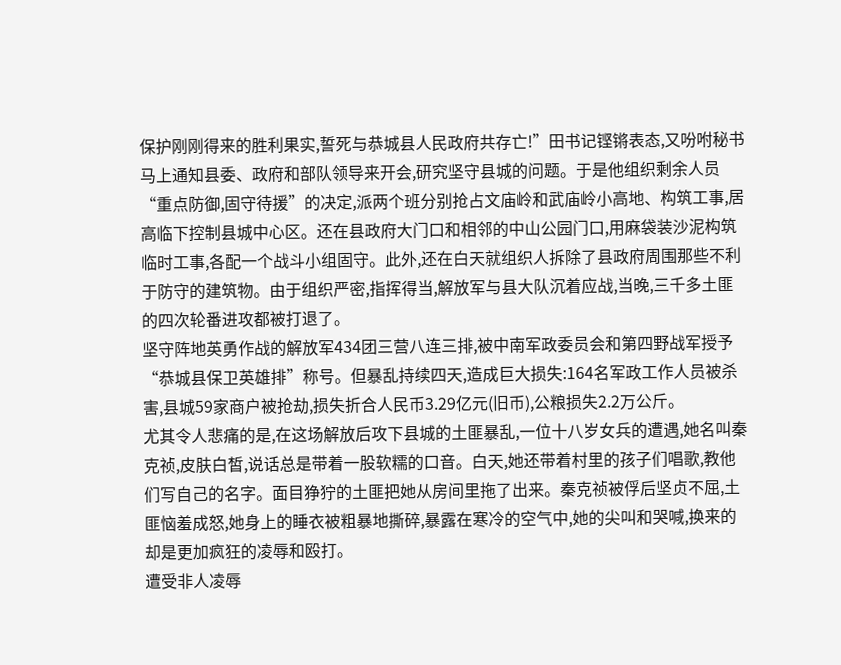保护刚刚得来的胜利果实,誓死与恭城县人民政府共存亡!”田书记铿锵表态,又吩咐秘书马上通知县委、政府和部队领导来开会,研究坚守县城的问题。于是他组织剩余人员“重点防御,固守待援”的决定,派两个班分别抢占文庙岭和武庙岭小高地、构筑工事,居高临下控制县城中心区。还在县政府大门口和相邻的中山公园门口,用麻袋装沙泥构筑临时工事,各配一个战斗小组固守。此外,还在白天就组织人拆除了县政府周围那些不利于防守的建筑物。由于组织严密,指挥得当,解放军与县大队沉着应战,当晚,三千多土匪的四次轮番进攻都被打退了。
坚守阵地英勇作战的解放军434团三营八连三排,被中南军政委员会和第四野战军授予“恭城县保卫英雄排”称号。但暴乱持续四天,造成巨大损失:164名军政工作人员被杀害,县城59家商户被抢劫,损失折合人民币3.29亿元(旧币),公粮损失2.2万公斤。
尤其令人悲痛的是,在这场解放后攻下县城的土匪暴乱,一位十八岁女兵的遭遇,她名叫秦克祯,皮肤白皙,说话总是带着一股软糯的口音。白天,她还带着村里的孩子们唱歌,教他们写自己的名字。面目狰狞的土匪把她从房间里拖了出来。秦克祯被俘后坚贞不屈,土匪恼羞成怒,她身上的睡衣被粗暴地撕碎,暴露在寒冷的空气中,她的尖叫和哭喊,换来的却是更加疯狂的凌辱和殴打。
遭受非人凌辱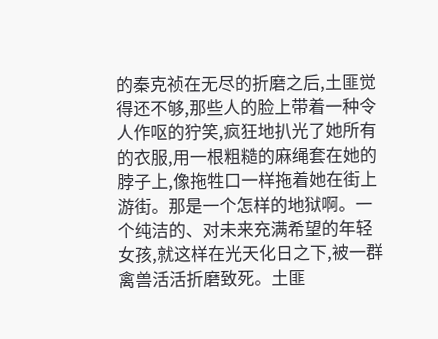的秦克祯在无尽的折磨之后,土匪觉得还不够,那些人的脸上带着一种令人作呕的狞笑,疯狂地扒光了她所有的衣服,用一根粗糙的麻绳套在她的脖子上,像拖牲口一样拖着她在街上游街。那是一个怎样的地狱啊。一个纯洁的、对未来充满希望的年轻女孩,就这样在光天化日之下,被一群禽兽活活折磨致死。土匪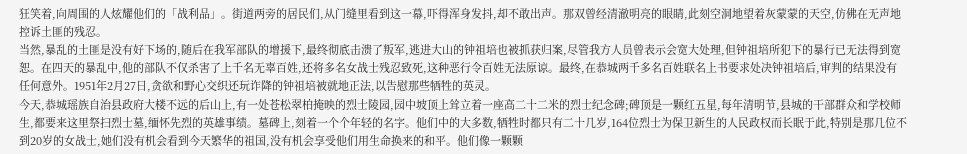狂笑着,向周围的人炫耀他们的「战利品」。街道两旁的居民们,从门缝里看到这一幕,吓得浑身发抖,却不敢出声。那双曾经清澈明亮的眼睛,此刻空洞地望着灰蒙蒙的天空,仿佛在无声地控诉土匪的残忍。
当然,暴乱的土匪是没有好下场的,随后在我军部队的增援下,最终彻底击溃了叛军,逃进大山的钟祖培也被抓获归案,尽管我方人员曾表示会宽大处理,但钟祖培所犯下的暴行已无法得到宽恕。在四天的暴乱中,他的部队不仅杀害了上千名无辜百姓,还将多名女战士残忍致死,这种恶行令百姓无法原谅。最终,在恭城两千多名百姓联名上书要求处决钟祖培后,审判的结果没有任何意外。1951年2月27日,贪欲和野心交织还玩诈降的钟祖培被就地正法,以告慰那些牺牲的英灵。
今天,恭城瑶族自治县政府大楼不远的后山上,有一处苍松翠柏掩映的烈士陵园,园中坡顶上耸立着一座高二十二米的烈士纪念碑;碑顶是一颗红五星,每年清明节,县城的干部群众和学校师生,都要来这里祭扫烈士墓,缅怀先烈的英雄事绩。墓碑上,刻着一个个年轻的名字。他们中的大多数,牺牲时都只有二十几岁,164位烈士为保卫新生的人民政权而长眠于此,特别是那几位不到20岁的女战士,她们没有机会看到今天繁华的祖国,没有机会享受他们用生命换来的和平。他们像一颗颗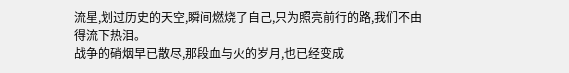流星,划过历史的天空,瞬间燃烧了自己,只为照亮前行的路,我们不由得流下热泪。
战争的硝烟早已散尽,那段血与火的岁月,也已经变成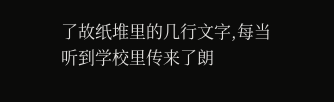了故纸堆里的几行文字,每当听到学校里传来了朗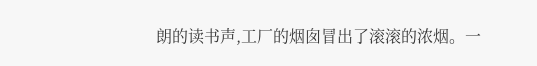朗的读书声,工厂的烟囱冒出了滚滚的浓烟。一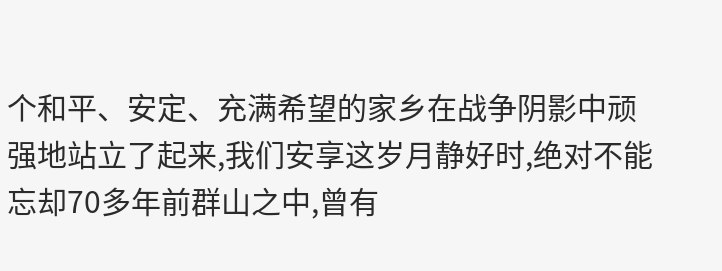个和平、安定、充满希望的家乡在战争阴影中顽强地站立了起来,我们安享这岁月静好时,绝对不能忘却70多年前群山之中,曾有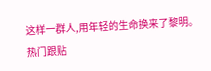这样一群人,用年轻的生命换来了黎明。
热门跟贴